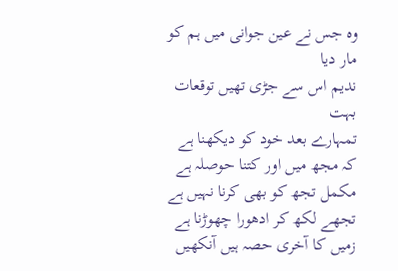وہ جس نے عین جوانی میں ہم کو مار دیا
ندیم اس سے جڑی تھیں توقعات بہت
تمہارے بعد خود کو دیکھنا ہے
کہ مجھ میں اور کتنا حوصلہ ہے
مکمل تجھ کو بھی کرنا نہیں ہے
تجھے لکھ کر ادھورا چھوڑنا ہے
زمیں کا آخری حصہ ہیں آنکھیں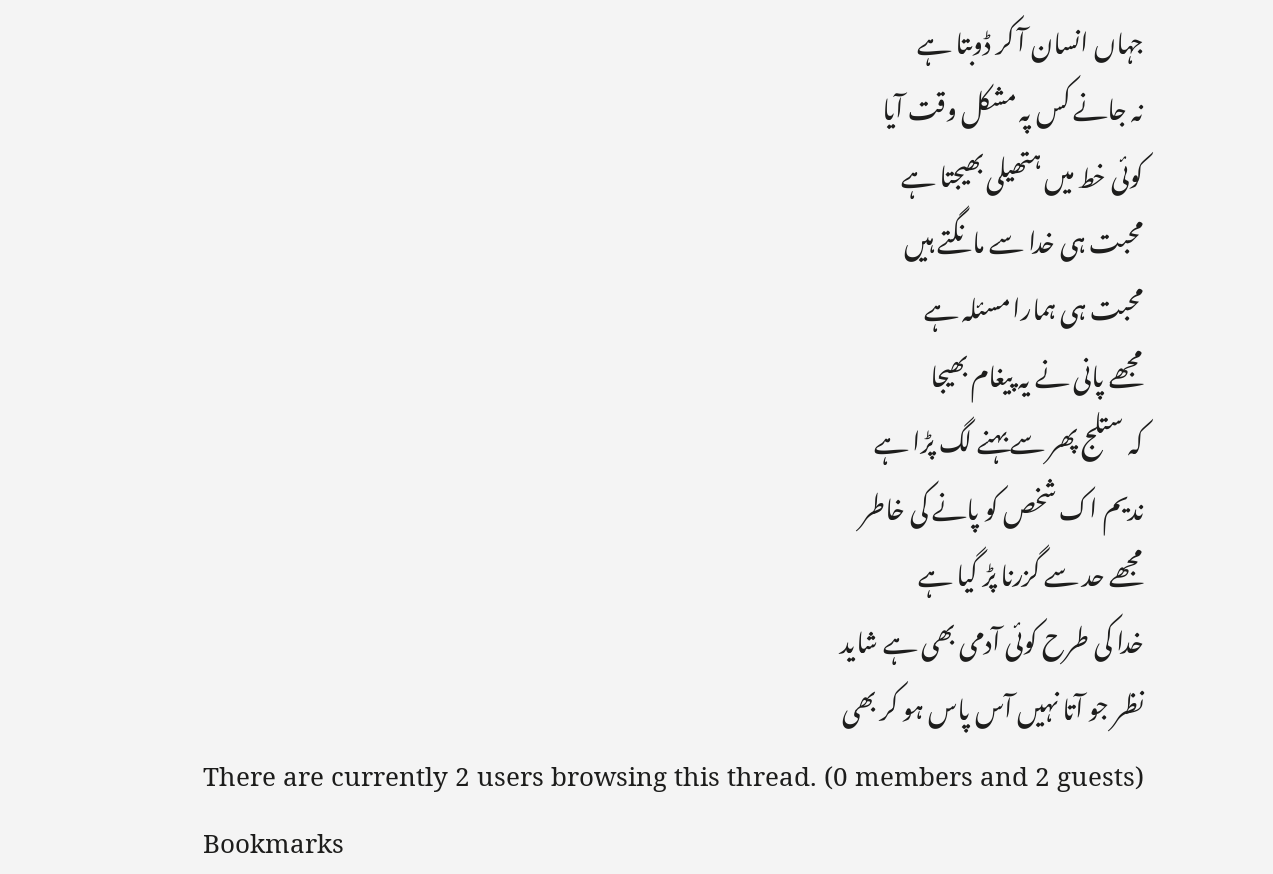جہاں انسان آ کر ڈوبتا ہے
نہ جانے کس پہ مشکل وقت آیا
کوئی خط میں ہتھیلی بھیجتا ہے
محبت ہی خدا سے مانگتے ہیں
محبت ہی ہمارا مسئلہ ہے
مجھے پانی نے یہ پیغام بھیجا
کہ ستلج پھر سے بہنے لگ پڑا ہے
ندیم اک شخص کو پانے کی خاطر
مجھے حد سے گزرنا پڑ گیا ہے
خدا کی طرح کوئی آدمی بھی ہے شاید
نظر جو آتا نہیں آس پاس ہو کر بھی
There are currently 2 users browsing this thread. (0 members and 2 guests)
Bookmarks